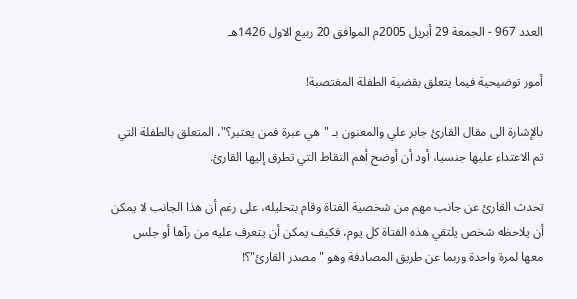العدد 967 - الجمعة 29 أبريل 2005م الموافق 20 ربيع الاول 1426هـ

أمور توضيحية فيما يتعلق بقضية الطفلة المغتصبة!

بالإشارة الى مقال القارئ جابر علي والمعنون بـ "هي عبرة فمن يعتبر؟"، المتعلق بالطفلة التي تم الاعتداء عليها جنسيا، أود أن أوضح أهم النقاط التي تطرق إليها القارئ.

تحدث القارئ عن جانب مهم من شخصية الفتاة وقام بتحليله، على رغم أن هذا الجانب لا يمكن أن يلاحظه شخص يلتقي هذه الفتاة كل يوم، فكيف يمكن أن يتعرف عليه من رآها أو جلس معها لمرة واحدة وربما عن طريق المصادفة وهو "مصدر القارئ"؟!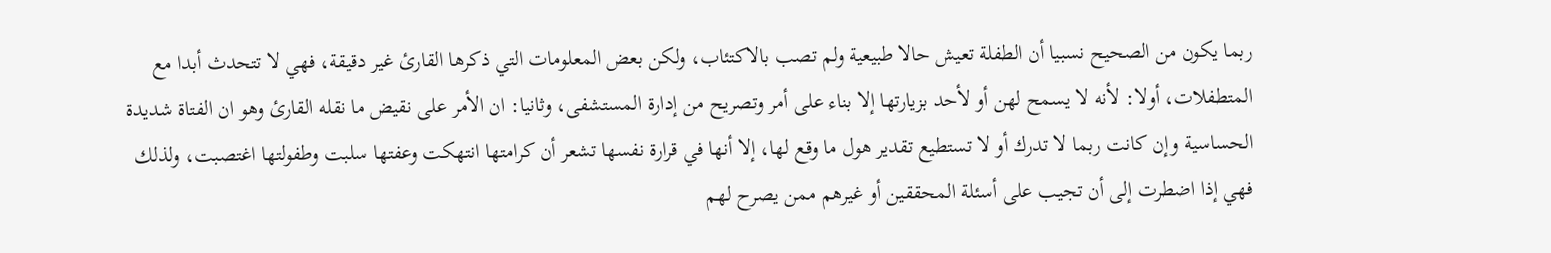ربما يكون من الصحيح نسبيا أن الطفلة تعيش حالا طبيعية ولم تصب بالاكتئاب، ولكن بعض المعلومات التي ذكرها القارئ غير دقيقة، فهي لا تتحدث أبدا مع المتطفلات، أولا: لأنه لا يسمح لهن أو لأحد بزيارتها إلا بناء على أمر وتصريح من إدارة المستشفى، وثانيا: ان الأمر على نقيض ما نقله القارئ وهو ان الفتاة شديدة الحساسية وإن كانت ربما لا تدرك أو لا تستطيع تقدير هول ما وقع لها، إلا أنها في قرارة نفسها تشعر أن كرامتها انتهكت وعفتها سلبت وطفولتها اغتصبت، ولذلك فهي إذا اضطرت إلى أن تجيب على أسئلة المحققين أو غيرهم ممن يصرح لهم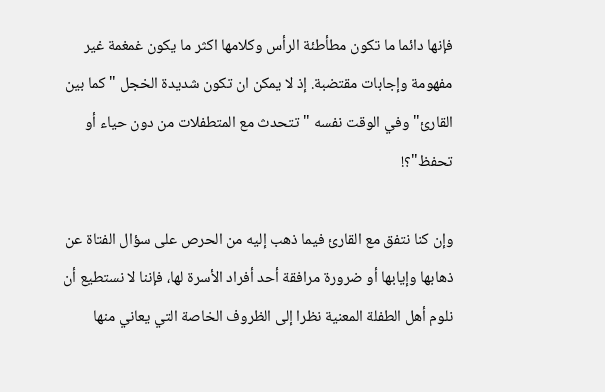فإنها دائما ما تكون مطأطئة الرأس وكلامها اكثر ما يكون غمغمة غير مفهومة وإجابات مقتضبة. إذ لا يمكن ان تكون شديدة الخجل "كما بين القارئ" وفي الوقت نفسه "تتحدث مع المتطفلات من دون حياء أو تحفظ"؟!

وإن كنا نتفق مع القارئ فيما ذهب إليه من الحرص على سؤال الفتاة عن ذهابها وإيابها أو ضرورة مرافقة أحد أفراد الأسرة لها، فإننا لا نستطيع أن نلوم أهل الطفلة المعنية نظرا إلى الظروف الخاصة التي يعاني منها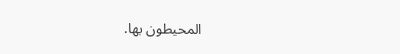المحيطون بها.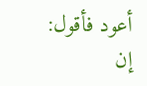أعود فأقول: إن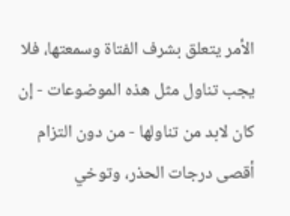الأمر يتعلق بشرف الفتاة وسمعتها، فلا يجب تناول مثل هذه الموضوعات - إن كان لابد من تناولها - من دون التزام أقصى درجات الحذر، وتوخي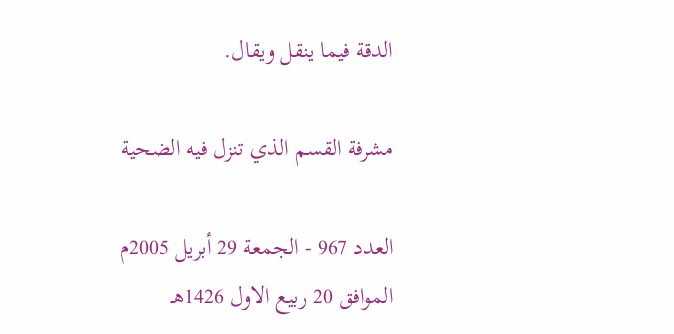الدقة فيما ينقل ويقال.

مشرفة القسم الذي تنزل فيه الضحية

العدد 967 - الجمعة 29 أبريل 2005م الموافق 20 ربيع الاول 1426هـ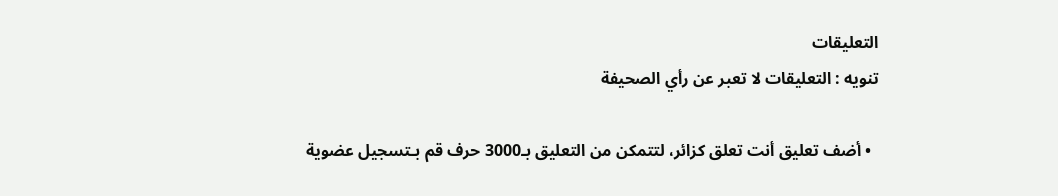التعليقات
تنويه : التعليقات لا تعبر عن رأي الصحيفة

  • أضف تعليق أنت تعلق كزائر، لتتمكن من التعليق بـ3000 حرف قم بـتسجيل عضوية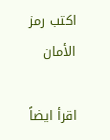اكتب رمز الأمان

اقرأ ايضاً